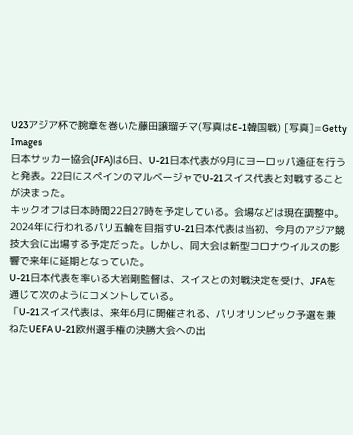U23アジア杯で腕章を巻いた藤田譲瑠チマ(写真はE-1韓国戦) [写真]=Getty Images
日本サッカー協会(JFA)は6日、U-21日本代表が9月にヨーロッパ遠征を行うと発表。22日にスペインのマルベージャでU-21スイス代表と対戦することが決まった。
キックオフは日本時間22日27時を予定している。会場などは現在調整中。
2024年に行われるパリ五輪を目指すU-21日本代表は当初、今月のアジア競技大会に出場する予定だった。しかし、同大会は新型コロナウイルスの影響で来年に延期となっていた。
U-21日本代表を率いる大岩剛監督は、スイスとの対戦決定を受け、JFAを通じて次のようにコメントしている。
「U-21スイス代表は、来年6月に開催される、パリオリンピック予選を兼ねたUEFA U-21欧州選手権の決勝大会への出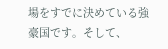場をすでに決めている強豪国です。そして、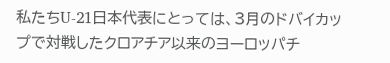私たちU-21日本代表にとっては、3月のドバイカップで対戦したクロアチア以来のヨーロッパチ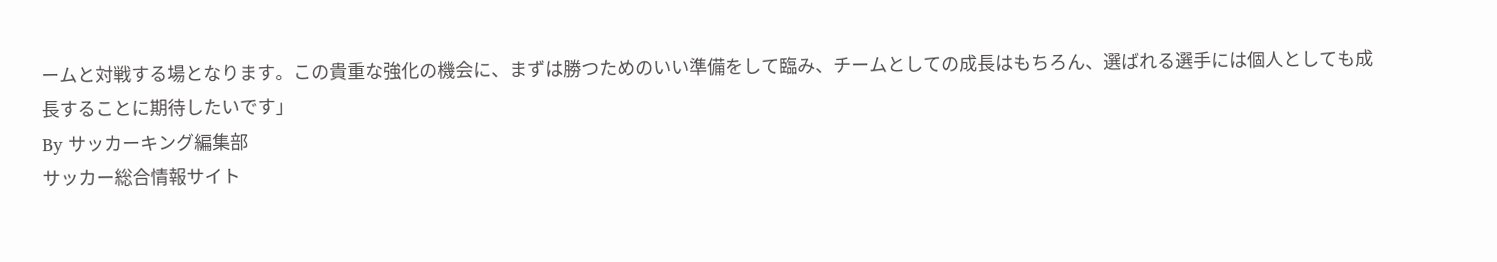ームと対戦する場となります。この貴重な強化の機会に、まずは勝つためのいい準備をして臨み、チームとしての成長はもちろん、選ばれる選手には個人としても成長することに期待したいです」
By サッカーキング編集部
サッカー総合情報サイト